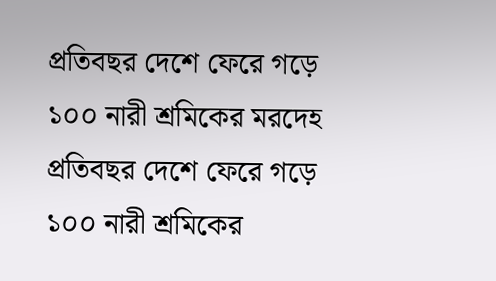প্রতিবছর দেশে ফেরে গড়ে ১০০ নারী শ্রমিকের মরদেহ প্রতিবছর দেশে ফেরে গড়ে ১০০ নারী শ্রমিকের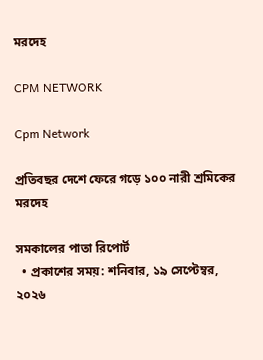মরদেহ

CPM NETWORK

Cpm Network

প্রতিবছর দেশে ফেরে গড়ে ১০০ নারী শ্রমিকের মরদেহ

সমকালের পাতা রিপোর্ট
  • প্রকাশের সময়: শনিবার, ১৯ সেপ্টেম্বর, ২০২৬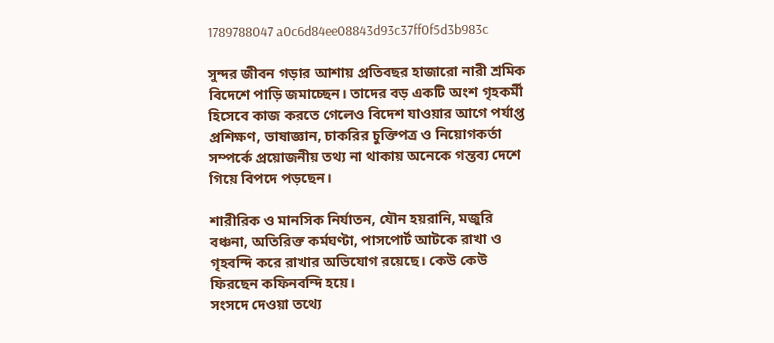1789788047 a0c6d84ee08843d93c37ff0f5d3b983c

সুন্দর জীবন গড়ার আশায় প্রতিবছর হাজারো নারী শ্রমিক বিদেশে পাড়ি জমাচ্ছেন। তাদের বড় একটি অংশ গৃহকর্মী হিসেবে কাজ করতে গেলেও বিদেশ যাওয়ার আগে পর্যাপ্ত প্রশিক্ষণ, ভাষাজ্ঞান, চাকরির চুক্তিপত্র ও নিয়োগকর্তা সম্পর্কে প্রয়োজনীয় তথ্য না থাকায় অনেকে গন্তব্য দেশে গিয়ে বিপদে পড়ছেন।

শারীরিক ও মানসিক নির্যাতন, যৌন হয়রানি, মজুরি বঞ্চনা, অতিরিক্ত কর্মঘণ্টা, পাসপোর্ট আটকে রাখা ও গৃহবন্দি করে রাখার অভিযোগ রয়েছে। কেউ কেউ ফিরছেন কফিনবন্দি হয়ে।
সংসদে দেওয়া তথ্যে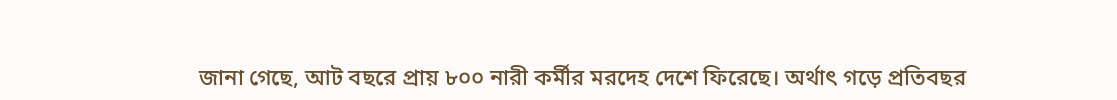জানা গেছে, আট বছরে প্রায় ৮০০ নারী কর্মীর মরদেহ দেশে ফিরেছে। অর্থাৎ গড়ে প্রতিবছর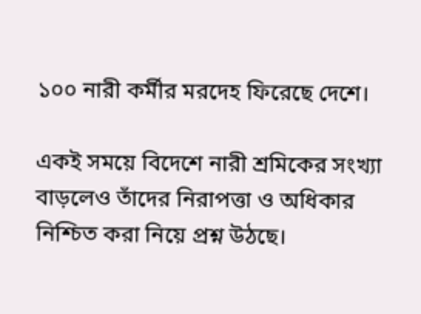১০০ নারী কর্মীর মরদেহ ফিরেছে দেশে।

একই সময়ে বিদেশে নারী শ্রমিকের সংখ্যা বাড়লেও তাঁদের নিরাপত্তা ও অধিকার নিশ্চিত করা নিয়ে প্রশ্ন উঠছে।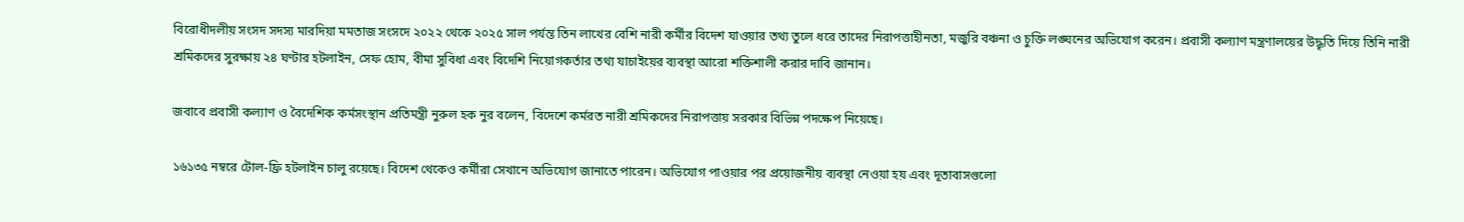বিরোধীদলীয় সংসদ সদস্য মারদিয়া মমতাজ সংসদে ২০২২ থেকে ২০২৫ সাল পর্যন্ত তিন লাখের বেশি নারী কর্মীর বিদেশ যাওয়ার তথ্য তুলে ধরে তাদের নিরাপত্তাহীনতা, মজুরি বঞ্চনা ও চুক্তি লঙ্ঘনের অভিযোগ করেন। প্রবাসী কল্যাণ মন্ত্রণালয়ের উদ্ধৃতি দিয়ে তিনি নারী শ্রমিকদের সুরক্ষায় ২৪ ঘণ্টার হটলাইন, সেফ হোম, বীমা সুবিধা এবং বিদেশি নিয়োগকর্তার তথ্য যাচাইয়ের ব্যবস্থা আরো শক্তিশালী করার দাবি জানান।

জবাবে প্রবাসী কল্যাণ ও বৈদেশিক কর্মসংস্থান প্রতিমন্ত্রী নুরুল হক নুর বলেন, বিদেশে কর্মরত নারী শ্রমিকদের নিরাপত্তায় সরকার বিভিন্ন পদক্ষেপ নিয়েছে।

১৬১৩৫ নম্বরে টোল-ফ্রি হটলাইন চালু রয়েছে। বিদেশ থেকেও কর্মীরা সেখানে অভিযোগ জানাতে পারেন। অভিযোগ পাওয়ার পর প্রয়োজনীয় ব্যবস্থা নেওয়া হয় এবং দূতাবাসগুলো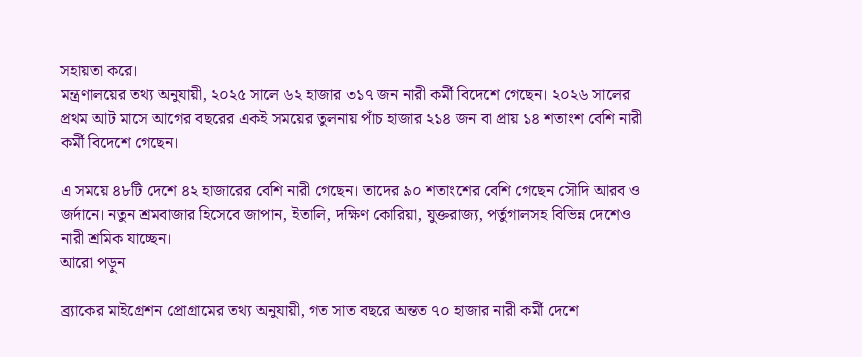সহায়তা করে।
মন্ত্রণালয়ের তথ্য অনুযায়ী, ২০২৫ সালে ৬২ হাজার ৩১৭ জন নারী কর্মী বিদেশে গেছেন। ২০২৬ সালের প্রথম আট মাসে আগের বছরের একই সময়ের তুলনায় পাঁচ হাজার ২১৪ জন বা প্রায় ১৪ শতাংশ বেশি নারী কর্মী বিদেশে গেছেন।

এ সময়ে ৪৮টি দেশে ৪২ হাজারের বেশি নারী গেছেন। তাদের ৯০ শতাংশের বেশি গেছেন সৌদি আরব ও জর্দানে। নতুন শ্রমবাজার হিসেবে জাপান, ইতালি, দক্ষিণ কোরিয়া, যুক্তরাজ্য, পর্তুগালসহ বিভিন্ন দেশেও নারী শ্রমিক যাচ্ছেন।
আরো পড়ুন

ব্র্যাকের মাইগ্রেশন প্রোগ্রামের তথ্য অনুযায়ী, গত সাত বছরে অন্তত ৭০ হাজার নারী কর্মী দেশে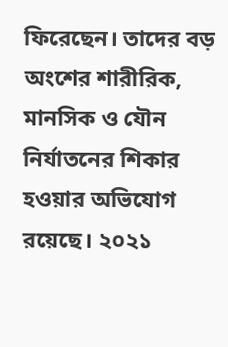ফিরেছেন। তাদের বড় অংশের শারীরিক, মানসিক ও যৌন নির্যাতনের শিকার হওয়ার অভিযোগ রয়েছে। ২০২১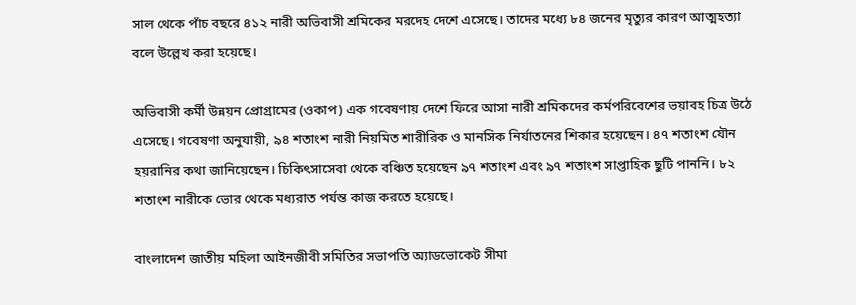সাল থেকে পাঁচ বছরে ৪১২ নারী অভিবাসী শ্রমিকের মরদেহ দেশে এসেছে। তাদের মধ্যে ৮৪ জনের মৃত্যুর কারণ আত্মহত্যা বলে উল্লেখ করা হয়েছে।

অভিবাসী কর্মী উন্নয়ন প্রোগ্রামের (ওকাপ) এক গবেষণায় দেশে ফিরে আসা নারী শ্রমিকদের কর্মপরিবেশের ভয়াবহ চিত্র উঠে এসেছে। গবেষণা অনুযায়ী, ৯৪ শতাংশ নারী নিয়মিত শারীরিক ও মানসিক নির্যাতনের শিকার হয়েছেন। ৪৭ শতাংশ যৌন হয়রানির কথা জানিয়েছেন। চিকিৎসাসেবা থেকে বঞ্চিত হয়েছেন ৯৭ শতাংশ এবং ৯৭ শতাংশ সাপ্তাহিক ছুটি পাননি। ৮২ শতাংশ নারীকে ভোর থেকে মধ্যরাত পর্যন্ত কাজ করতে হয়েছে।

বাংলাদেশ জাতীয় মহিলা আইনজীবী সমিতির সভাপতি অ্যাডভোকেট সীমা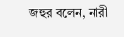জহুর বলেন, নারী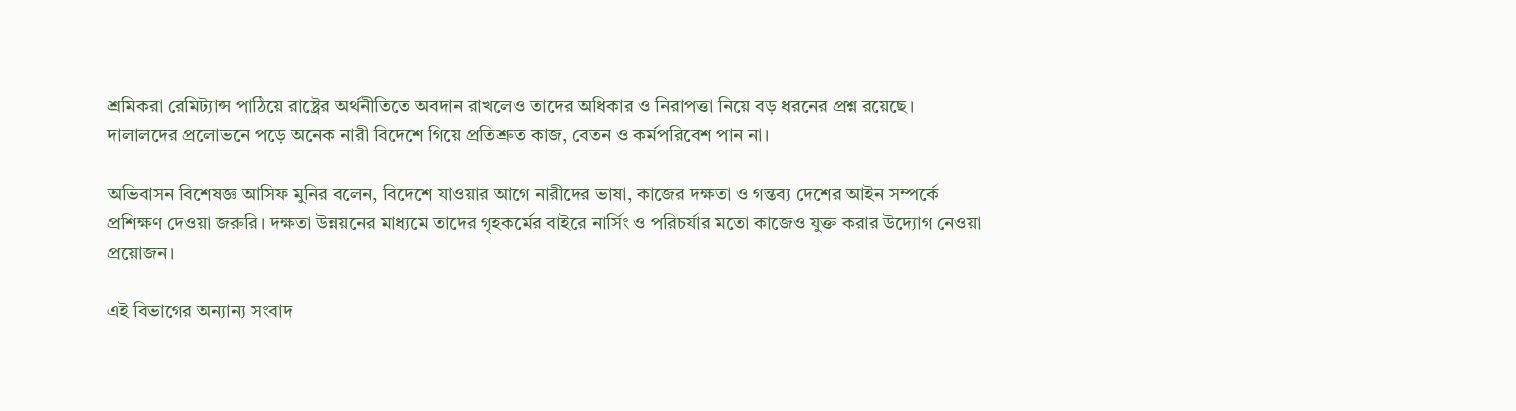শ্রমিকরা রেমিট্যান্স পাঠিয়ে রাষ্ট্রের অর্থনীতিতে অবদান রাখলেও তাদের অধিকার ও নিরাপত্তা নিয়ে বড় ধরনের প্রশ্ন রয়েছে। দালালদের প্রলোভনে পড়ে অনেক নারী বিদেশে গিয়ে প্রতিশ্রুত কাজ, বেতন ও কর্মপরিবেশ পান না।

অভিবাসন বিশেষজ্ঞ আসিফ মুনির বলেন, বিদেশে যাওয়ার আগে নারীদের ভাষা, কাজের দক্ষতা ও গন্তব্য দেশের আইন সম্পর্কে প্রশিক্ষণ দেওয়া জরুরি। দক্ষতা উন্নয়নের মাধ্যমে তাদের গৃহকর্মের বাইরে নার্সিং ও পরিচর্যার মতো কাজেও যুক্ত করার উদ্যোগ নেওয়া প্রয়োজন।

এই বিভাগের অন্যান্য সংবাদ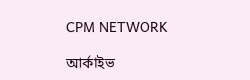CPM NETWORK

আর্কাইভ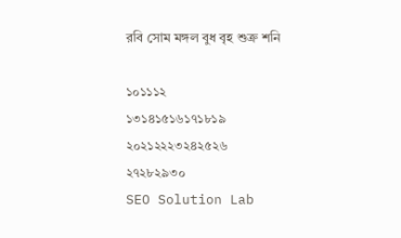রবি সোম মঙ্গল বুধ বৃহ শুক্র শনি

১০১১১২
১৩১৪১৫১৬১৭১৮১৯
২০২১২২২৩২৪২৫২৬
২৭২৮২৯৩০
SEO Solution Lab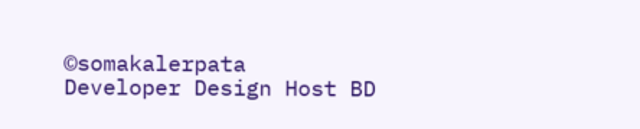©somakalerpata
Developer Design Host BD